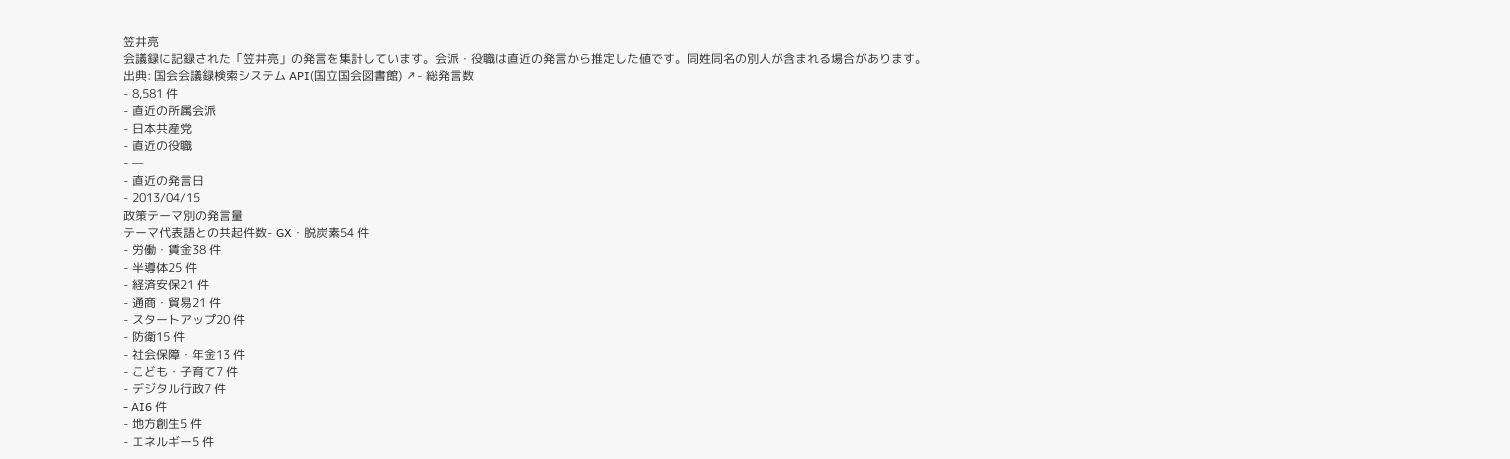笠井亮
会議録に記録された「笠井亮」の発言を集計しています。会派・役職は直近の発言から推定した値です。同姓同名の別人が含まれる場合があります。
出典: 国会会議録検索システム API(国立国会図書館) ↗- 総発言数
- 8,581 件
- 直近の所属会派
- 日本共産党
- 直近の役職
- —
- 直近の発言日
- 2013/04/15
政策テーマ別の発言量
テーマ代表語との共起件数- GX・脱炭素54 件
- 労働・賃金38 件
- 半導体25 件
- 経済安保21 件
- 通商・貿易21 件
- スタートアップ20 件
- 防衛15 件
- 社会保障・年金13 件
- こども・子育て7 件
- デジタル行政7 件
- AI6 件
- 地方創生5 件
- エネルギー5 件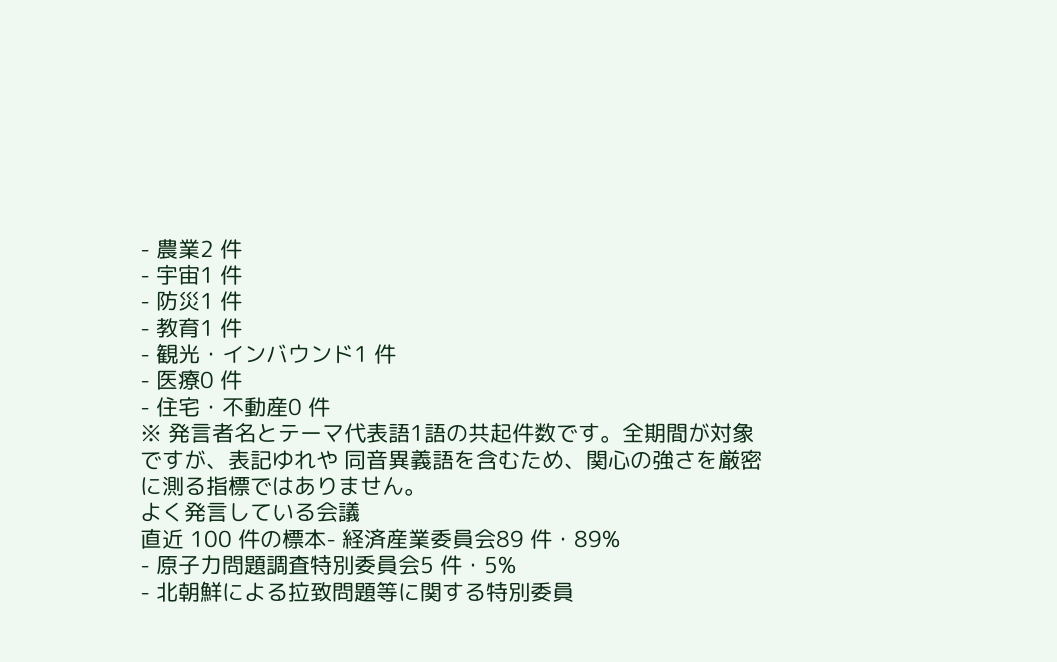- 農業2 件
- 宇宙1 件
- 防災1 件
- 教育1 件
- 観光・インバウンド1 件
- 医療0 件
- 住宅・不動産0 件
※ 発言者名とテーマ代表語1語の共起件数です。全期間が対象ですが、表記ゆれや 同音異義語を含むため、関心の強さを厳密に測る指標ではありません。
よく発言している会議
直近 100 件の標本- 経済産業委員会89 件・89%
- 原子力問題調査特別委員会5 件・5%
- 北朝鮮による拉致問題等に関する特別委員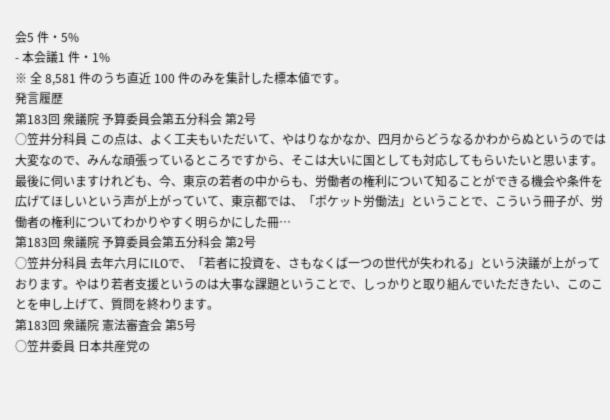会5 件・5%
- 本会議1 件・1%
※ 全 8,581 件のうち直近 100 件のみを集計した標本値です。
発言履歴
第183回 衆議院 予算委員会第五分科会 第2号
○笠井分科員 この点は、よく工夫もいただいて、やはりなかなか、四月からどうなるかわからぬというのでは大変なので、みんな頑張っているところですから、そこは大いに国としても対応してもらいたいと思います。 最後に伺いますけれども、今、東京の若者の中からも、労働者の権利について知ることができる機会や条件を広げてほしいという声が上がっていて、東京都では、「ポケット労働法」ということで、こういう冊子が、労働者の権利についてわかりやすく明らかにした冊…
第183回 衆議院 予算委員会第五分科会 第2号
○笠井分科員 去年六月にILOで、「若者に投資を、さもなくば一つの世代が失われる」という決議が上がっております。やはり若者支援というのは大事な課題ということで、しっかりと取り組んでいただきたい、このことを申し上げて、質問を終わります。
第183回 衆議院 憲法審査会 第5号
○笠井委員 日本共産党の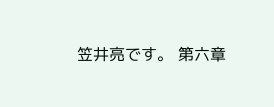笠井亮です。 第六章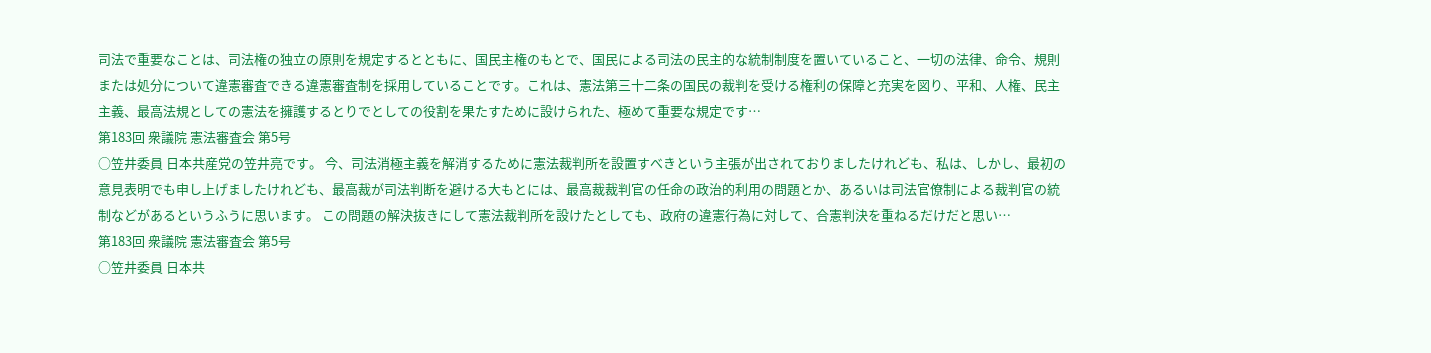司法で重要なことは、司法権の独立の原則を規定するとともに、国民主権のもとで、国民による司法の民主的な統制制度を置いていること、一切の法律、命令、規則または処分について違憲審査できる違憲審査制を採用していることです。これは、憲法第三十二条の国民の裁判を受ける権利の保障と充実を図り、平和、人権、民主主義、最高法規としての憲法を擁護するとりでとしての役割を果たすために設けられた、極めて重要な規定です…
第183回 衆議院 憲法審査会 第5号
○笠井委員 日本共産党の笠井亮です。 今、司法消極主義を解消するために憲法裁判所を設置すべきという主張が出されておりましたけれども、私は、しかし、最初の意見表明でも申し上げましたけれども、最高裁が司法判断を避ける大もとには、最高裁裁判官の任命の政治的利用の問題とか、あるいは司法官僚制による裁判官の統制などがあるというふうに思います。 この問題の解決抜きにして憲法裁判所を設けたとしても、政府の違憲行為に対して、合憲判決を重ねるだけだと思い…
第183回 衆議院 憲法審査会 第5号
○笠井委員 日本共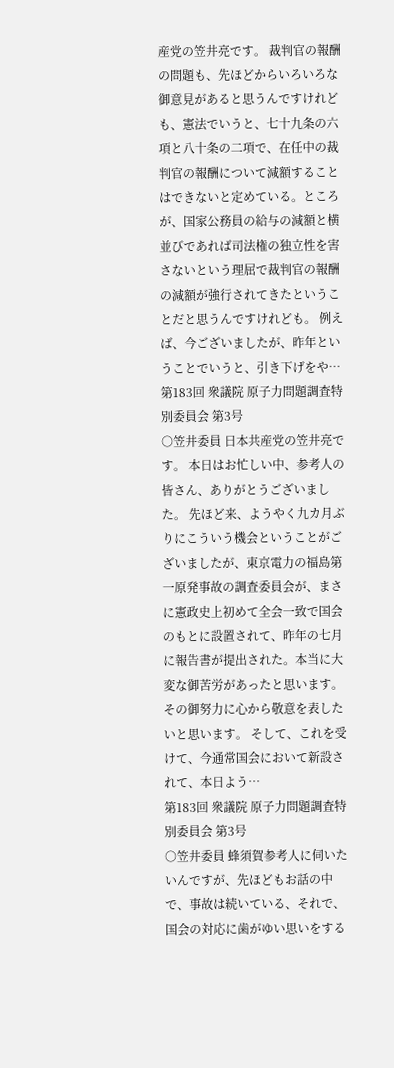産党の笠井亮です。 裁判官の報酬の問題も、先ほどからいろいろな御意見があると思うんですけれども、憲法でいうと、七十九条の六項と八十条の二項で、在任中の裁判官の報酬について減額することはできないと定めている。ところが、国家公務員の給与の減額と横並びであれば司法権の独立性を害さないという理屈で裁判官の報酬の減額が強行されてきたということだと思うんですけれども。 例えば、今ございましたが、昨年ということでいうと、引き下げをや…
第183回 衆議院 原子力問題調査特別委員会 第3号
○笠井委員 日本共産党の笠井亮です。 本日はお忙しい中、参考人の皆さん、ありがとうございました。 先ほど来、ようやく九カ月ぶりにこういう機会ということがございましたが、東京電力の福島第一原発事故の調査委員会が、まさに憲政史上初めて全会一致で国会のもとに設置されて、昨年の七月に報告書が提出された。本当に大変な御苦労があったと思います。その御努力に心から敬意を表したいと思います。 そして、これを受けて、今通常国会において新設されて、本日よう…
第183回 衆議院 原子力問題調査特別委員会 第3号
○笠井委員 蜂須賀参考人に伺いたいんですが、先ほどもお話の中で、事故は続いている、それで、国会の対応に歯がゆい思いをする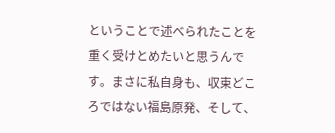ということで述べられたことを重く受けとめたいと思うんです。まさに私自身も、収束どころではない福島原発、そして、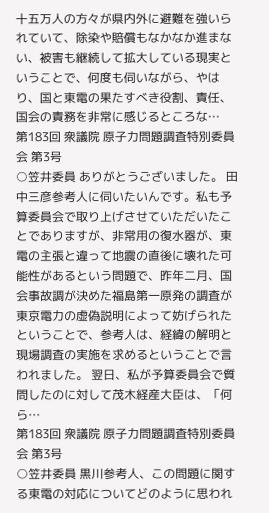十五万人の方々が県内外に避難を強いられていて、除染や賠償もなかなか進まない、被害も継続して拡大している現実ということで、何度も伺いながら、やはり、国と東電の果たすべき役割、責任、国会の責務を非常に感じるところな…
第183回 衆議院 原子力問題調査特別委員会 第3号
○笠井委員 ありがとうございました。 田中三彦参考人に伺いたいんです。私も予算委員会で取り上げさせていただいたことでありますが、非常用の復水器が、東電の主張と違って地震の直後に壊れた可能性があるという問題で、昨年二月、国会事故調が決めた福島第一原発の調査が東京電力の虚偽説明によって妨げられたということで、参考人は、経緯の解明と現場調査の実施を求めるということで言われました。 翌日、私が予算委員会で質問したのに対して茂木経産大臣は、「何ら…
第183回 衆議院 原子力問題調査特別委員会 第3号
○笠井委員 黒川参考人、この問題に関する東電の対応についてどのように思われ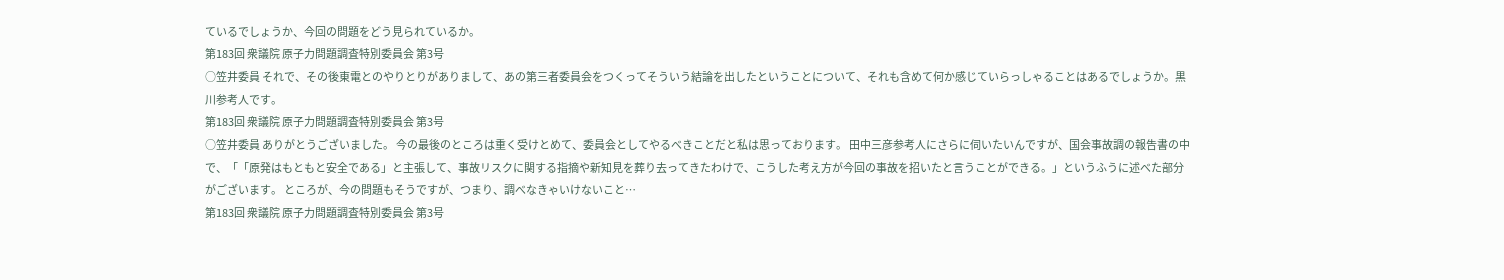ているでしょうか、今回の問題をどう見られているか。
第183回 衆議院 原子力問題調査特別委員会 第3号
○笠井委員 それで、その後東電とのやりとりがありまして、あの第三者委員会をつくってそういう結論を出したということについて、それも含めて何か感じていらっしゃることはあるでしょうか。黒川参考人です。
第183回 衆議院 原子力問題調査特別委員会 第3号
○笠井委員 ありがとうございました。 今の最後のところは重く受けとめて、委員会としてやるべきことだと私は思っております。 田中三彦参考人にさらに伺いたいんですが、国会事故調の報告書の中で、「「原発はもともと安全である」と主張して、事故リスクに関する指摘や新知見を葬り去ってきたわけで、こうした考え方が今回の事故を招いたと言うことができる。」というふうに述べた部分がございます。 ところが、今の問題もそうですが、つまり、調べなきゃいけないこと…
第183回 衆議院 原子力問題調査特別委員会 第3号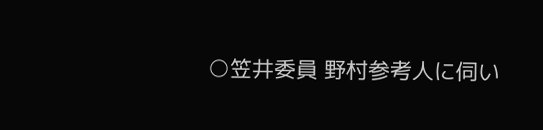○笠井委員 野村参考人に伺い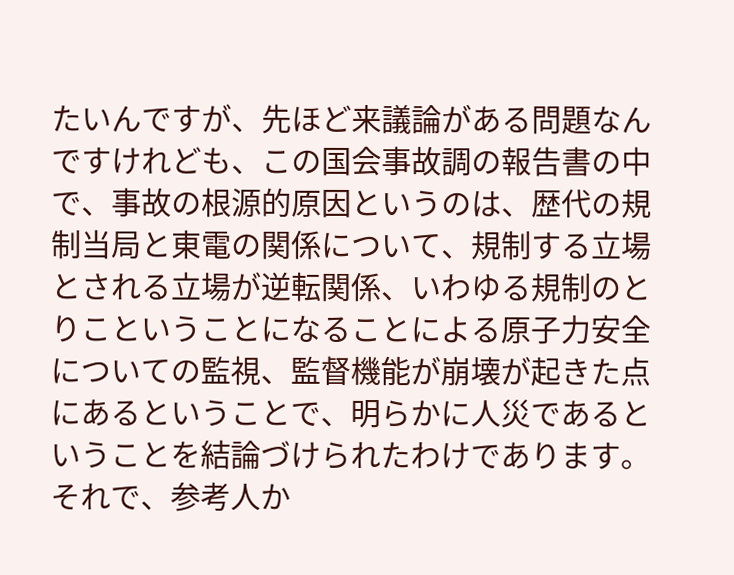たいんですが、先ほど来議論がある問題なんですけれども、この国会事故調の報告書の中で、事故の根源的原因というのは、歴代の規制当局と東電の関係について、規制する立場とされる立場が逆転関係、いわゆる規制のとりこということになることによる原子力安全についての監視、監督機能が崩壊が起きた点にあるということで、明らかに人災であるということを結論づけられたわけであります。 それで、参考人か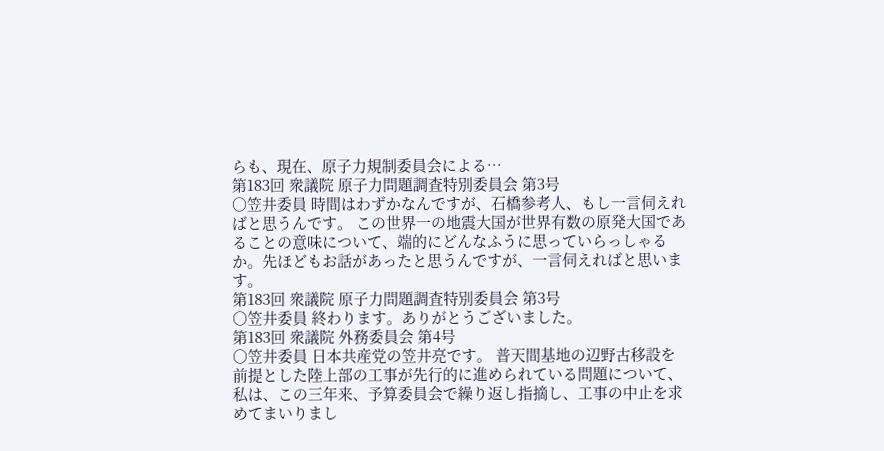らも、現在、原子力規制委員会による…
第183回 衆議院 原子力問題調査特別委員会 第3号
○笠井委員 時間はわずかなんですが、石橋参考人、もし一言伺えればと思うんです。 この世界一の地震大国が世界有数の原発大国であることの意味について、端的にどんなふうに思っていらっしゃるか。先ほどもお話があったと思うんですが、一言伺えればと思います。
第183回 衆議院 原子力問題調査特別委員会 第3号
○笠井委員 終わります。ありがとうございました。
第183回 衆議院 外務委員会 第4号
○笠井委員 日本共産党の笠井亮です。 普天間基地の辺野古移設を前提とした陸上部の工事が先行的に進められている問題について、私は、この三年来、予算委員会で繰り返し指摘し、工事の中止を求めてまいりまし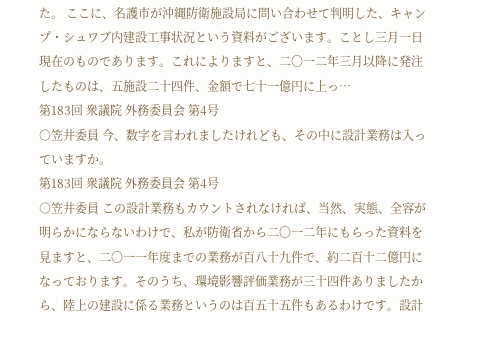た。 ここに、名護市が沖縄防衛施設局に問い合わせて判明した、キャンプ・シュワブ内建設工事状況という資料がございます。ことし三月一日現在のものであります。これによりますと、二〇一二年三月以降に発注したものは、五施設二十四件、金額で七十一億円に上っ…
第183回 衆議院 外務委員会 第4号
○笠井委員 今、数字を言われましたけれども、その中に設計業務は入っていますか。
第183回 衆議院 外務委員会 第4号
○笠井委員 この設計業務もカウントされなければ、当然、実態、全容が明らかにならないわけで、私が防衛省から二〇一二年にもらった資料を見ますと、二〇一一年度までの業務が百八十九件で、約二百十二億円になっております。そのうち、環境影響評価業務が三十四件ありましたから、陸上の建設に係る業務というのは百五十五件もあるわけです。設計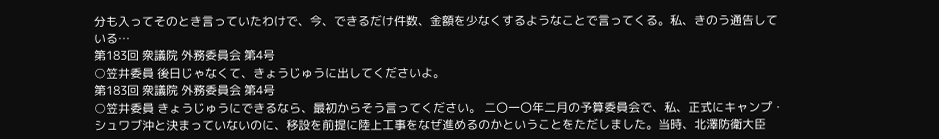分も入ってそのとき言っていたわけで、今、できるだけ件数、金額を少なくするようなことで言ってくる。私、きのう通告している…
第183回 衆議院 外務委員会 第4号
○笠井委員 後日じゃなくて、きょうじゅうに出してくださいよ。
第183回 衆議院 外務委員会 第4号
○笠井委員 きょうじゅうにできるなら、最初からそう言ってください。 二〇一〇年二月の予算委員会で、私、正式にキャンプ・シュワブ沖と決まっていないのに、移設を前提に陸上工事をなぜ進めるのかということをただしました。当時、北澤防衛大臣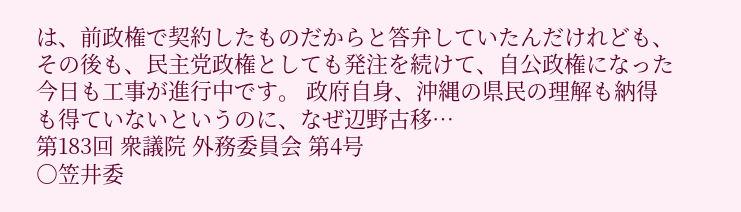は、前政権で契約したものだからと答弁していたんだけれども、その後も、民主党政権としても発注を続けて、自公政権になった今日も工事が進行中です。 政府自身、沖縄の県民の理解も納得も得ていないというのに、なぜ辺野古移…
第183回 衆議院 外務委員会 第4号
○笠井委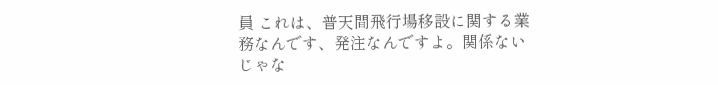員 これは、普天間飛行場移設に関する業務なんです、発注なんですよ。関係ないじゃな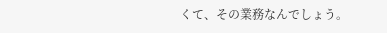くて、その業務なんでしょう。